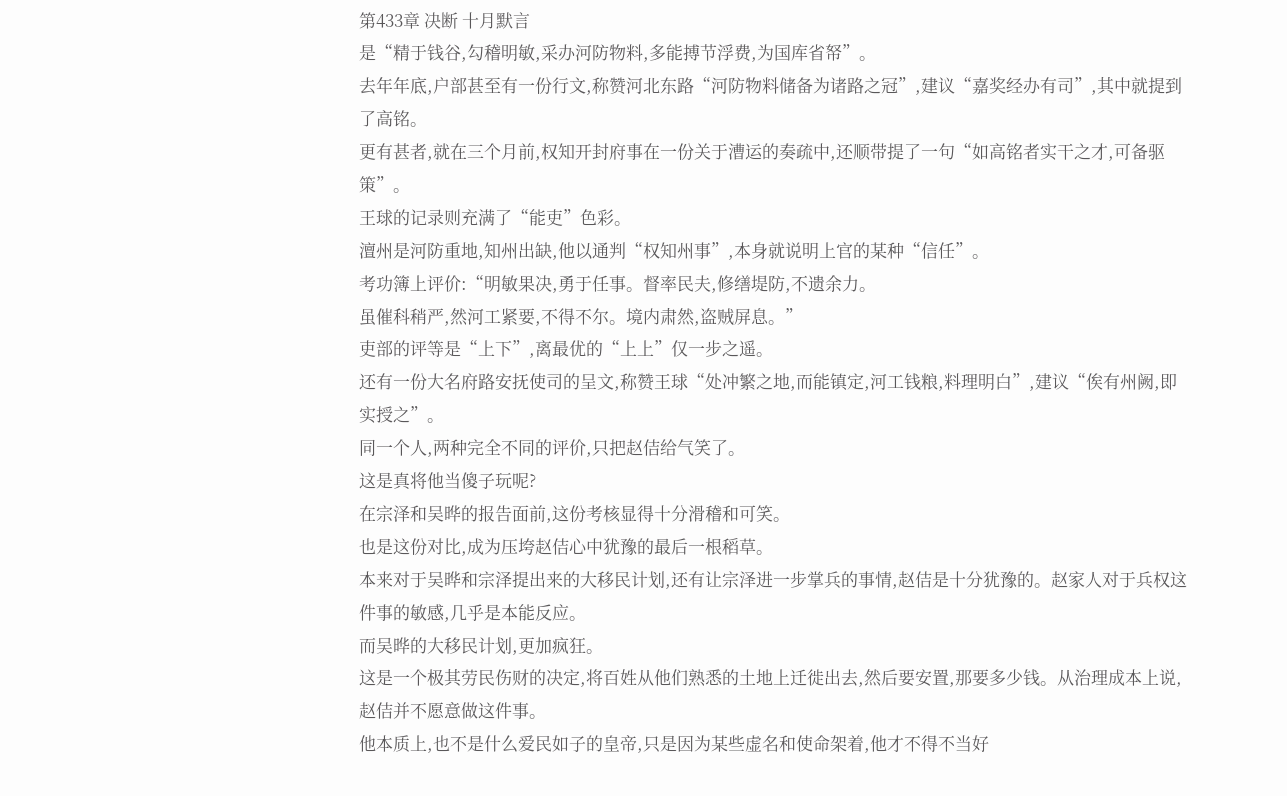第433章 决断 十月默言
是“精于钱谷,勾稽明敏,采办河防物料,多能搏节浮费,为国库省帑”。
去年年底,户部甚至有一份行文,称赞河北东路“河防物料储备为诸路之冠”,建议“嘉奖经办有司”,其中就提到了高铭。
更有甚者,就在三个月前,权知开封府事在一份关于漕运的奏疏中,还顺带提了一句“如高铭者实干之才,可备驱策”。
王球的记录则充满了“能吏”色彩。
澶州是河防重地,知州出缺,他以通判“权知州事”,本身就说明上官的某种“信任”。
考功簿上评价:“明敏果决,勇于任事。督率民夫,修缮堤防,不遗余力。
虽催科稍严,然河工紧要,不得不尔。境内肃然,盗贼屏息。”
吏部的评等是“上下”,离最优的“上上”仅一步之遥。
还有一份大名府路安抚使司的呈文,称赞王球“处冲繁之地,而能镇定,河工钱粮,料理明白”,建议“俟有州阙,即实授之”。
同一个人,两种完全不同的评价,只把赵佶给气笑了。
这是真将他当傻子玩呢?
在宗泽和吴晔的报告面前,这份考核显得十分滑稽和可笑。
也是这份对比,成为压垮赵佶心中犹豫的最后一根稻草。
本来对于吴晔和宗泽提出来的大移民计划,还有让宗泽进一步掌兵的事情,赵佶是十分犹豫的。赵家人对于兵权这件事的敏感,几乎是本能反应。
而吴晔的大移民计划,更加疯狂。
这是一个极其劳民伤财的决定,将百姓从他们熟悉的土地上迁徙出去,然后要安置,那要多少钱。从治理成本上说,赵佶并不愿意做这件事。
他本质上,也不是什么爱民如子的皇帝,只是因为某些虚名和使命架着,他才不得不当好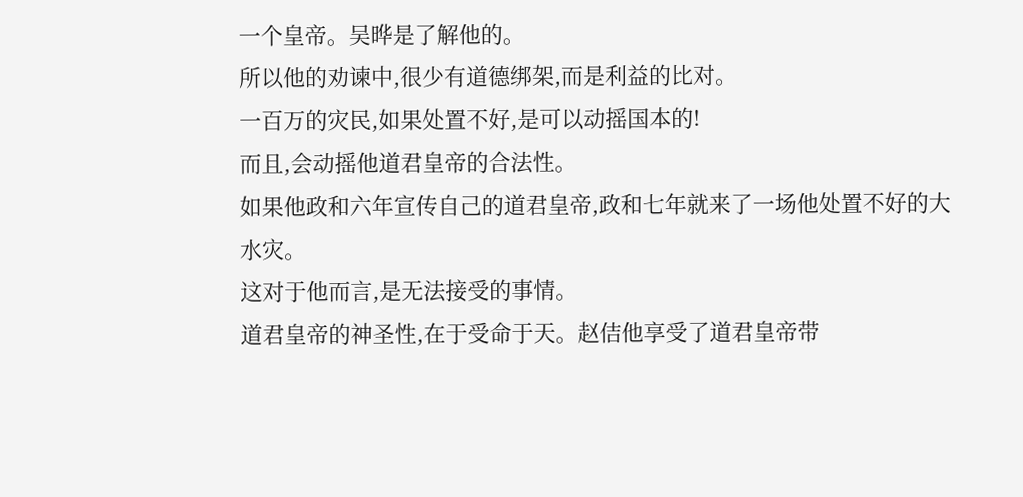一个皇帝。吴晔是了解他的。
所以他的劝谏中,很少有道德绑架,而是利益的比对。
一百万的灾民,如果处置不好,是可以动摇国本的!
而且,会动摇他道君皇帝的合法性。
如果他政和六年宣传自己的道君皇帝,政和七年就来了一场他处置不好的大水灾。
这对于他而言,是无法接受的事情。
道君皇帝的神圣性,在于受命于天。赵佶他享受了道君皇帝带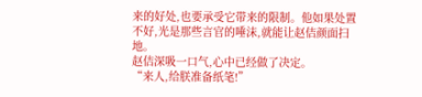来的好处,也要承受它带来的限制。他如果处置不好,光是那些言官的唾沫,就能让赵佶颜面扫地。
赵佶深吸一口气,心中已经做了决定。
“来人,给朕准备纸笔!”